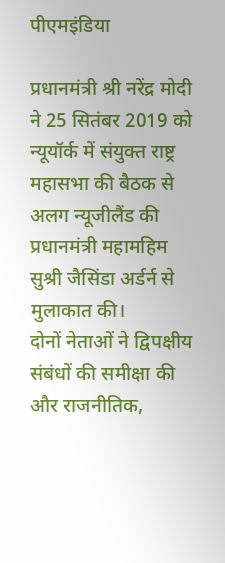पीएमइंडिया

प्रधानमंत्री श्री नरेंद्र मोदी ने 25 सितंबर 2019 को न्यूयॉर्क में संयुक्त राष्ट्र महासभा की बैठक से अलग न्यूजीलैंड की प्रधानमंत्री महामहिम सुश्री जैसिंडा अर्डर्न से मुलाकात की।
दोनों नेताओं ने द्विपक्षीय संबंधों की समीक्षा की और राजनीतिक,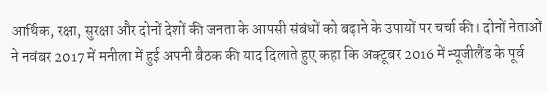आर्थिक, रक्षा, सुरक्षा और दोनों देशों की जनता के आपसी संबंधों को बढ़ाने के उपायों पर चर्चा की। दोनों नेताओं ने नवंबर 2017 में मनीला में हुई अपनी बैठक की याद दिलाते हुए कहा कि अक्टूबर 2016 में न्यूजीलैंड के पूर्व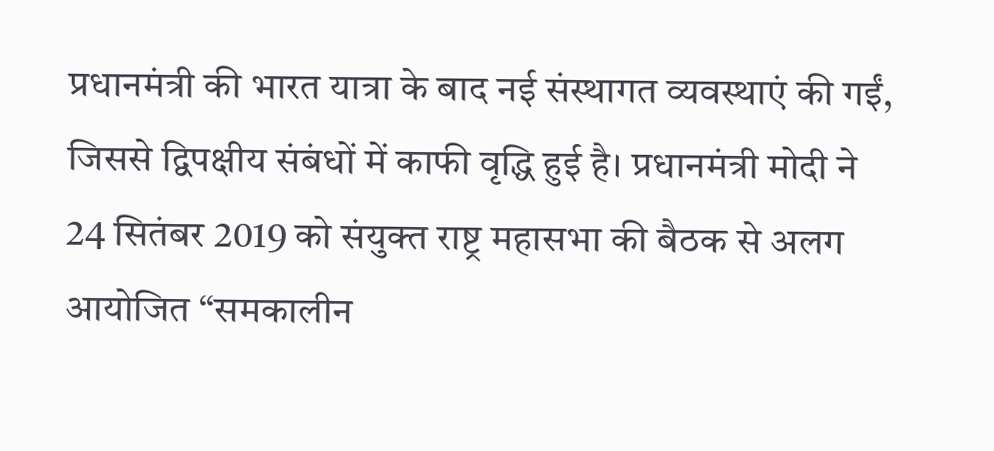प्रधानमंत्री की भारत यात्रा के बाद नई संस्थागत व्यवस्थाएं की गईं, जिससे द्विपक्षीय संबंधों में काफी वृद्धि हुई है। प्रधानमंत्री मोदी ने 24 सितंबर 2019 को संयुक्त राष्ट्र महासभा की बैठक से अलग आयोजित “समकालीन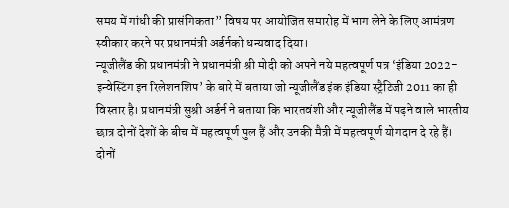समय में गांधी की प्रासंगिकता” विषय पर आयोजित समारोह में भाग लेने के लिए आमंत्रण स्वीकार करने पर प्रधानमंत्री अर्डर्नको धन्यवाद दिया।
न्यूजीलैंड की प्रधानमंत्री ने प्रधानमंत्री श्री मोदी को अपने नये महत्वपूर्ण पत्र ‘इंडिया 2022- इन्वेस्टिंग इन रिलेशनशिप’ के बारे में बताया जो न्यूजीलैंड इंक इंडिया स्ट्रैटिजी 2011 का ही विस्तार है। प्रधानमंत्री सुश्री अर्डर्न ने बताया कि भारतवंशी और न्यूजीलैंड में पढ़ने वाले भारतीय छात्र दोनों देशों के बीच में महत्वपूर्ण पुल हैं और उनकी मैत्री में महत्वपूर्ण योगदान दे रहे हैं।
दोनों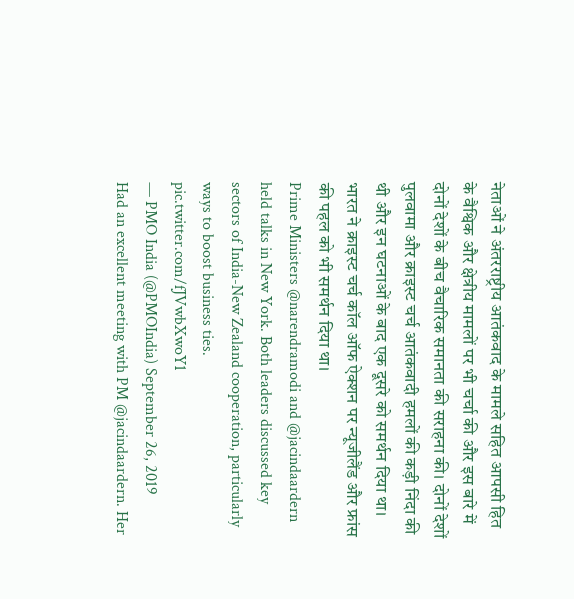नेताओं ने अंतरराष्ट्रीय आतंकवाद के मामले सहित आपसी हित के वैश्विक और क्षेत्रीय मामलों पर भी चर्चा की और इस बारे में दोनों देशों के बीच वैचारिक समानता की सराहना की। दोनों देशों पुलवामा और क्राइस्ट चर्च आतंकवादी हमलों की कड़ी निंदा की थी और इन घटनाओं के बाद एक दूसरे को समर्थन दिया था। भारत ने क्राइस्ट चर्च कॉल ऑफ ऐक्शन पर न्यूजीलैंड और फ्रांस की पहल को भी समर्थन दिया था।
Prime Ministers @narendramodi and @jacindaardern held talks in New York. Both leaders discussed key sectors of India-New Zealand cooperation, particularly ways to boost business ties. pic.twitter.com/fJVwbXwoY1
— PMO India (@PMOIndia) September 26, 2019
Had an excellent meeting with PM @jacindaardern. Her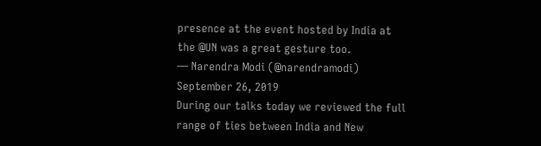presence at the event hosted by India at the @UN was a great gesture too.
— Narendra Modi (@narendramodi) September 26, 2019
During our talks today we reviewed the full range of ties between India and New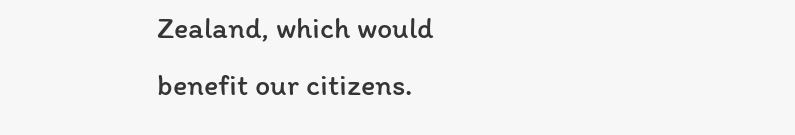Zealand, which would benefit our citizens.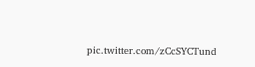pic.twitter.com/zCcSYCTund